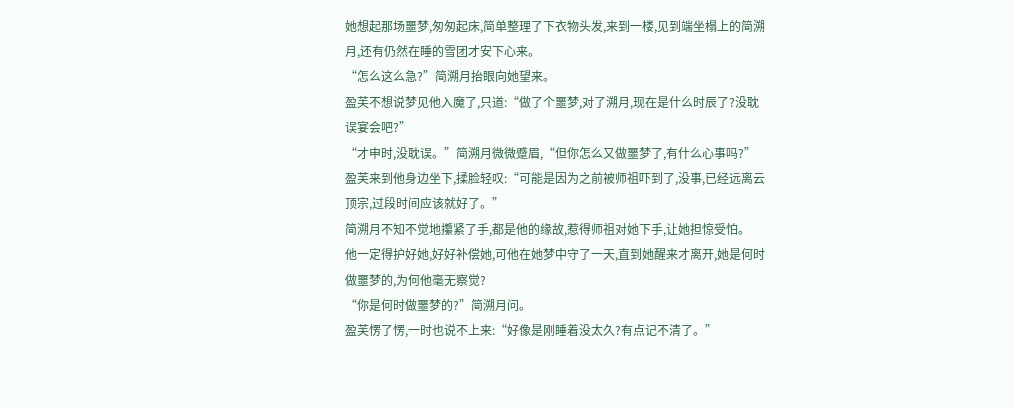她想起那场噩梦,匆匆起床,简单整理了下衣物头发,来到一楼,见到端坐榻上的简溯月,还有仍然在睡的雪团才安下心来。
“怎么这么急?”简溯月抬眼向她望来。
盈芙不想说梦见他入魔了,只道:“做了个噩梦,对了溯月,现在是什么时辰了?没耽误宴会吧?”
“才申时,没耽误。”简溯月微微蹙眉,“但你怎么又做噩梦了,有什么心事吗?”
盈芙来到他身边坐下,揉脸轻叹:“可能是因为之前被师祖吓到了,没事,已经远离云顶宗,过段时间应该就好了。”
简溯月不知不觉地攥紧了手,都是他的缘故,惹得师祖对她下手,让她担惊受怕。
他一定得护好她,好好补偿她,可他在她梦中守了一天,直到她醒来才离开,她是何时做噩梦的,为何他毫无察觉?
“你是何时做噩梦的?”简溯月问。
盈芙愣了愣,一时也说不上来:“好像是刚睡着没太久?有点记不清了。”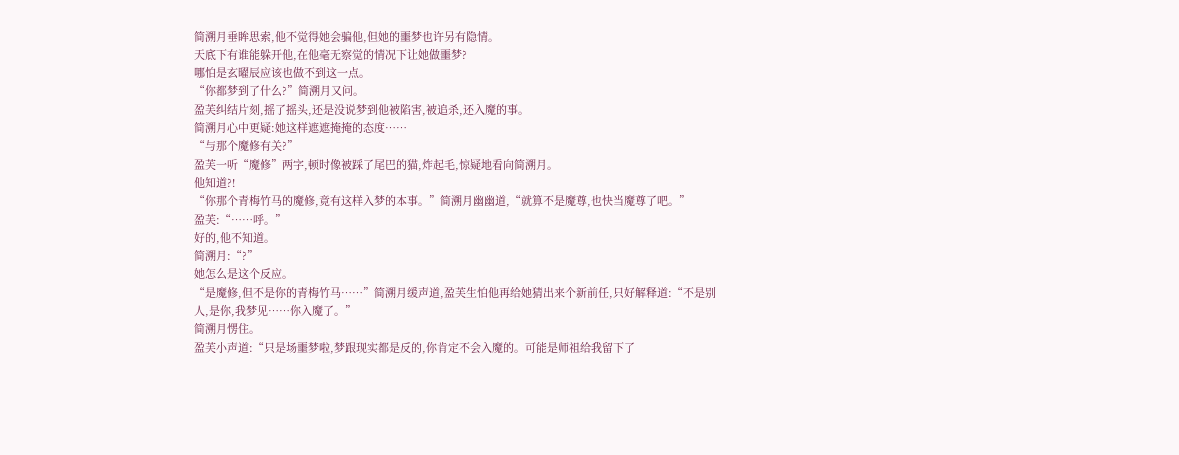简溯月垂眸思索,他不觉得她会骗他,但她的噩梦也许另有隐情。
天底下有谁能躲开他,在他毫无察觉的情况下让她做噩梦?
哪怕是玄曜辰应该也做不到这一点。
“你都梦到了什么?”简溯月又问。
盈芙纠结片刻,摇了摇头,还是没说梦到他被陷害,被追杀,还入魔的事。
简溯月心中更疑:她这样遮遮掩掩的态度……
“与那个魔修有关?”
盈芙一听“魔修”两字,顿时像被踩了尾巴的猫,炸起毛,惊疑地看向简溯月。
他知道?!
“你那个青梅竹马的魔修,竟有这样入梦的本事。”简溯月幽幽道,“就算不是魔尊,也快当魔尊了吧。”
盈芙:“……呼。”
好的,他不知道。
简溯月:“?”
她怎么是这个反应。
“是魔修,但不是你的青梅竹马……”简溯月缓声道,盈芙生怕他再给她猜出来个新前任,只好解释道:“不是别人,是你,我梦见……你入魔了。”
简溯月愣住。
盈芙小声道:“只是场噩梦啦,梦跟现实都是反的,你肯定不会入魔的。可能是师祖给我留下了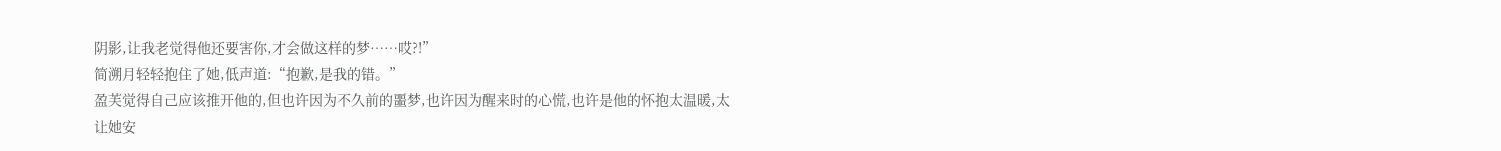阴影,让我老觉得他还要害你,才会做这样的梦……哎?!”
简溯月轻轻抱住了她,低声道:“抱歉,是我的错。”
盈芙觉得自己应该推开他的,但也许因为不久前的噩梦,也许因为醒来时的心慌,也许是他的怀抱太温暖,太让她安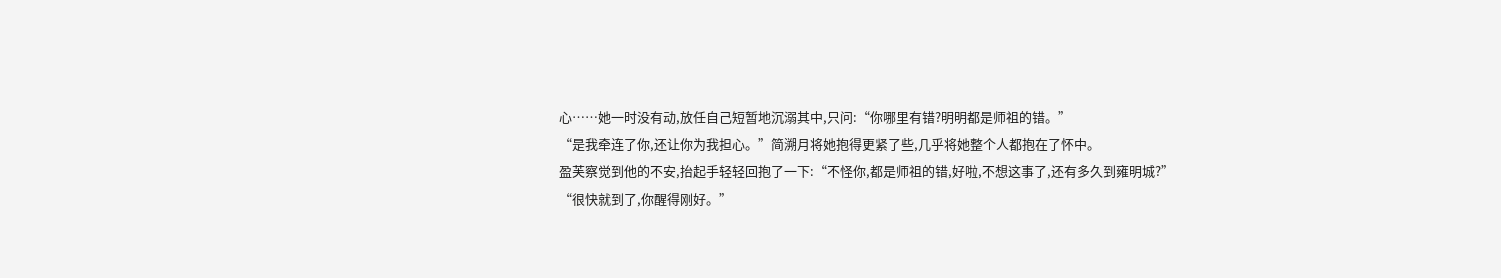心……她一时没有动,放任自己短暂地沉溺其中,只问:“你哪里有错?明明都是师祖的错。”
“是我牵连了你,还让你为我担心。”简溯月将她抱得更紧了些,几乎将她整个人都抱在了怀中。
盈芙察觉到他的不安,抬起手轻轻回抱了一下:“不怪你,都是师祖的错,好啦,不想这事了,还有多久到雍明城?”
“很快就到了,你醒得刚好。”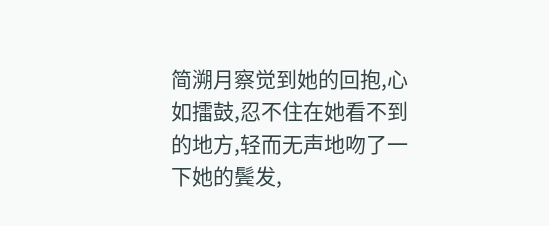简溯月察觉到她的回抱,心如擂鼓,忍不住在她看不到的地方,轻而无声地吻了一下她的鬓发,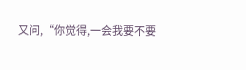又问,“你觉得,一会我要不要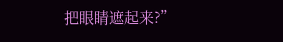把眼睛遮起来?”